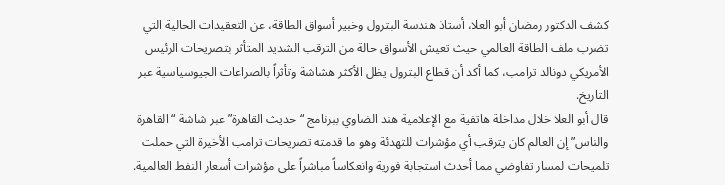كشف الدكتور رمضان أبو العلا، أستاذ هندسة البترول وخبير أسواق الطاقة، عن التعقيدات الحالية التي تضرب ملف الطاقة العالمي حيث تعيش الأسواق حالة من الترقب الشديد المتأثر بتصريحات الرئيس الأمريكي دونالد ترامب، كما أكد أن قطاع البترول يظل الأكثر هشاشة وتأثراً بالصراعات الجيوسياسية عبر التاريخ.
قال أبو العلا خلال مداخلة هاتفية مع الإعلامية هند الضاوي ببرنامج “حديث القاهرة” عبر شاشة “القاهرة والناس” إن العالم كان يترقب أي مؤشرات للتهدئة وهو ما قدمته تصريحات ترامب الأخيرة التي حملت تلميحات لمسار تفاوضي مما أحدث استجابة فورية وانعكاساً مباشراً على مؤشرات أسعار النفط العالمية.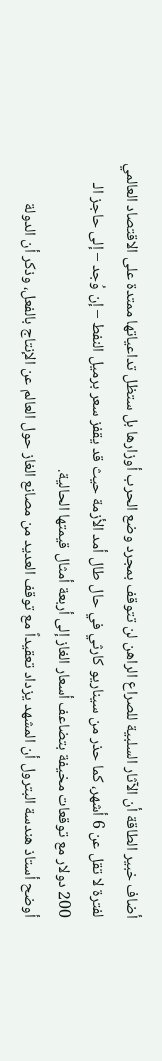أضاف خبير الطاقة أن الآثار السلبية للصراع الراهن لن تتوقف بمجرد وضع الحرب أوزارها بل ستظل تداعياتها ممتدة على الاقتصاد العالمي لفترة لا تقل عن 6 أشهر، كما حذر من سيناريو كارثي في حال طال أمد الأزمة حيث قد يقفز سعر برميل النفط – إن وُجد – إلى حاجز الـ 200 دولار مع توقعات مخيفة بتضاعف أسعار الغاز إلى أربعة أمثال قيمتها الحالية.
أوضح أستاذ هندسة البترول أن المشهد يزداد تعقيداً مع توقف العديد من مصانع الغاز حول العالم عن الإنتاج بالفعل، وذكر أن الدولة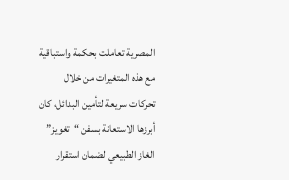المصرية تعاملت بحكمة واستباقية مع هذه المتغيرات من خلال تحركات سريعة لتأمين البدائل، كان أبرزها الاستعانة بسفن “تغويز” الغاز الطبيعي لضمان استقرار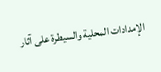الإمدادات المحلية والسيطرة على آثار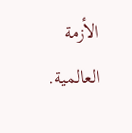الأزمة العالمية.